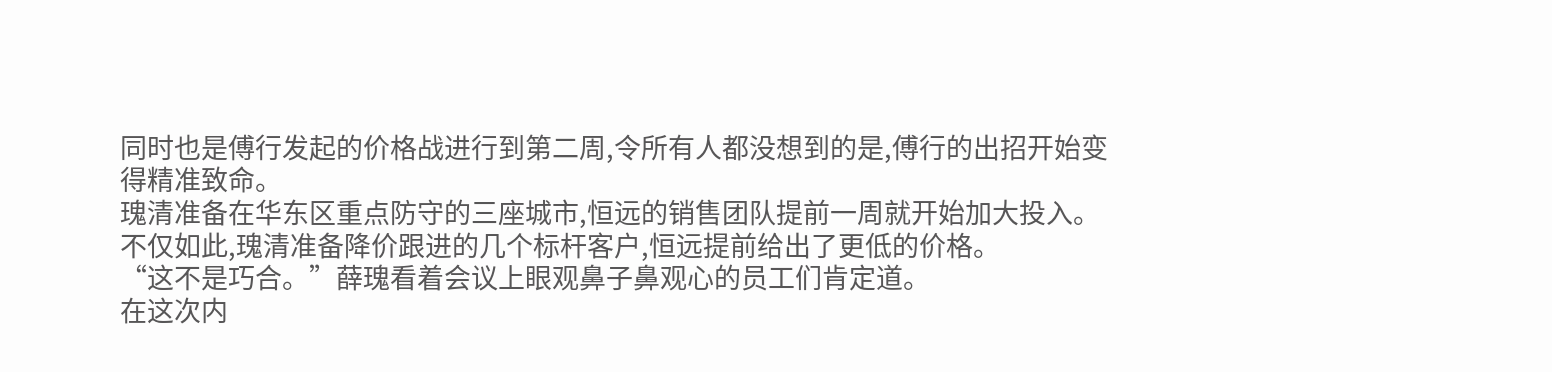同时也是傅行发起的价格战进行到第二周,令所有人都没想到的是,傅行的出招开始变得精准致命。
瑰清准备在华东区重点防守的三座城市,恒远的销售团队提前一周就开始加大投入。
不仅如此,瑰清准备降价跟进的几个标杆客户,恒远提前给出了更低的价格。
“这不是巧合。”薛瑰看着会议上眼观鼻子鼻观心的员工们肯定道。
在这次内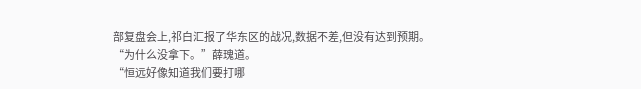部复盘会上,祁白汇报了华东区的战况,数据不差,但没有达到预期。
“为什么没拿下。”薛瑰道。
“恒远好像知道我们要打哪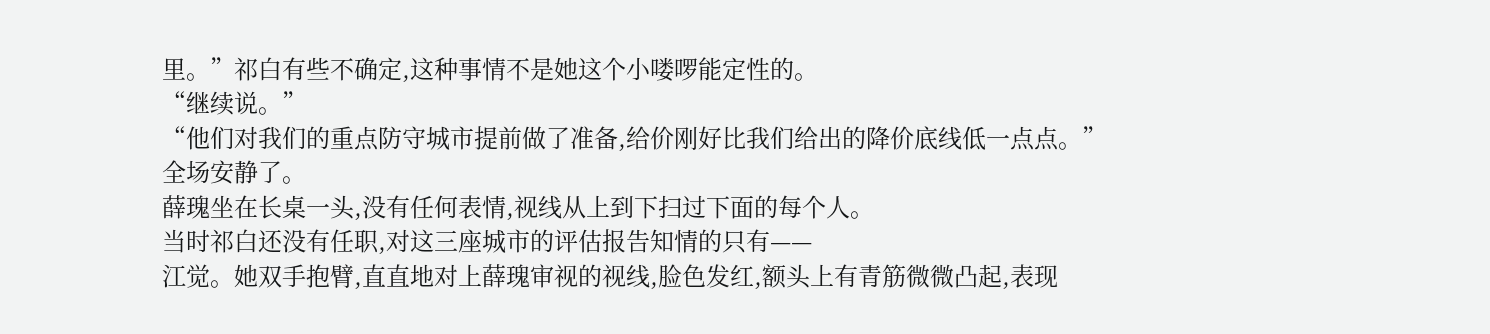里。”祁白有些不确定,这种事情不是她这个小喽啰能定性的。
“继续说。”
“他们对我们的重点防守城市提前做了准备,给价刚好比我们给出的降价底线低一点点。”
全场安静了。
薛瑰坐在长桌一头,没有任何表情,视线从上到下扫过下面的每个人。
当时祁白还没有任职,对这三座城市的评估报告知情的只有——
江觉。她双手抱臂,直直地对上薛瑰审视的视线,脸色发红,额头上有青筋微微凸起,表现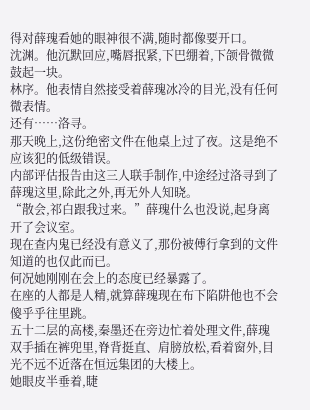得对薛瑰看她的眼神很不满,随时都像要开口。
沈渊。他沉默回应,嘴唇抿紧,下巴绷着,下颌骨微微鼓起一块。
林序。他表情自然接受着薛瑰冰冷的目光,没有任何微表情。
还有……洛寻。
那天晚上,这份绝密文件在他桌上过了夜。这是绝不应该犯的低级错误。
内部评估报告由这三人联手制作,中途经过洛寻到了薛瑰这里,除此之外,再无外人知晓。
“散会,祁白跟我过来。”薛瑰什么也没说,起身离开了会议室。
现在查内鬼已经没有意义了,那份被傅行拿到的文件知道的也仅此而已。
何况她刚刚在会上的态度已经暴露了。
在座的人都是人精,就算薛瑰现在布下陷阱他也不会傻乎乎往里跳。
五十二层的高楼,秦墨还在旁边忙着处理文件,薛瑰双手插在裤兜里,脊背挺直、肩膀放松,看着窗外,目光不远不近落在恒远集团的大楼上。
她眼皮半垂着,睫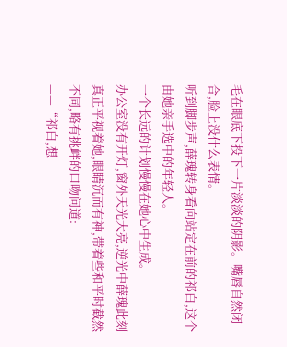毛在眼底下投下一片淡淡的阴影。嘴唇自然闭合,脸上没什么表情。
听到脚步声,薛瑰转身看向站定在前的祁白,这个由她亲手选中的年轻人。
一个长远的计划慢慢在她心中生成。
办公室没有开灯,窗外天光大亮,逆光中薛瑰此刻真正平视着她,眼睛沉而有神,带着些和平时截然不同,略有挑衅的口吻问道:
——“祁白,想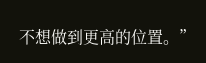不想做到更高的位置。”